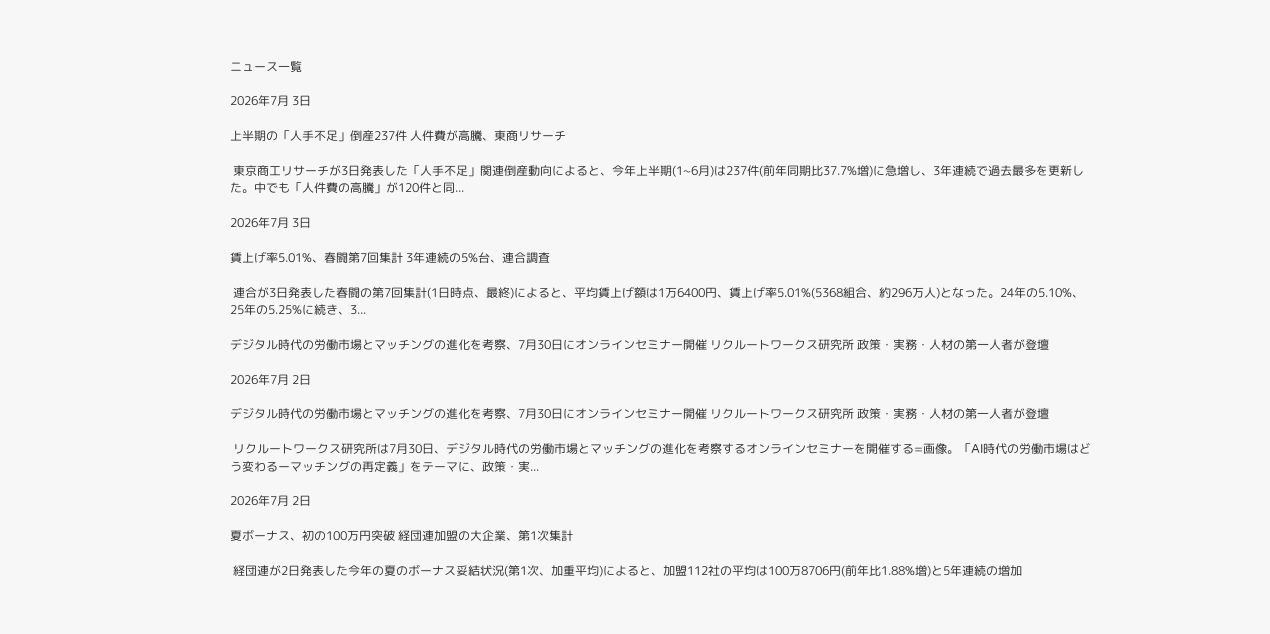ニュース一覧

2026年7月 3日

上半期の「人手不足」倒産237件 人件費が高騰、東商リサーチ

 東京商工リサーチが3日発表した「人手不足」関連倒産動向によると、今年上半期(1~6月)は237件(前年同期比37.7%増)に急増し、3年連続で過去最多を更新した。中でも「人件費の高騰」が120件と同...

2026年7月 3日

賃上げ率5.01%、春闘第7回集計 3年連続の5%台、連合調査

 連合が3日発表した春闘の第7回集計(1日時点、最終)によると、平均賃上げ額は1万6400円、賃上げ率5.01%(5368組合、約296万人)となった。24年の5.10%、25年の5.25%に続き、3...

デジタル時代の労働市場とマッチングの進化を考察、7月30日にオンラインセミナー開催 リクルートワークス研究所 政策・実務・人材の第一人者が登壇

2026年7月 2日

デジタル時代の労働市場とマッチングの進化を考察、7月30日にオンラインセミナー開催 リクルートワークス研究所 政策・実務・人材の第一人者が登壇

 リクルートワークス研究所は7月30日、デジタル時代の労働市場とマッチングの進化を考察するオンラインセミナーを開催する=画像。「AI時代の労働市場はどう変わるーマッチングの再定義」をテーマに、政策・実...

2026年7月 2日

夏ボーナス、初の100万円突破 経団連加盟の大企業、第1次集計

 経団連が2日発表した今年の夏のボーナス妥結状況(第1次、加重平均)によると、加盟112社の平均は100万8706円(前年比1.88%増)と5年連続の増加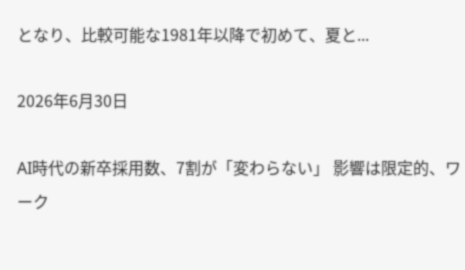となり、比較可能な1981年以降で初めて、夏と...

2026年6月30日

AI時代の新卒採用数、7割が「変わらない」 影響は限定的、ワーク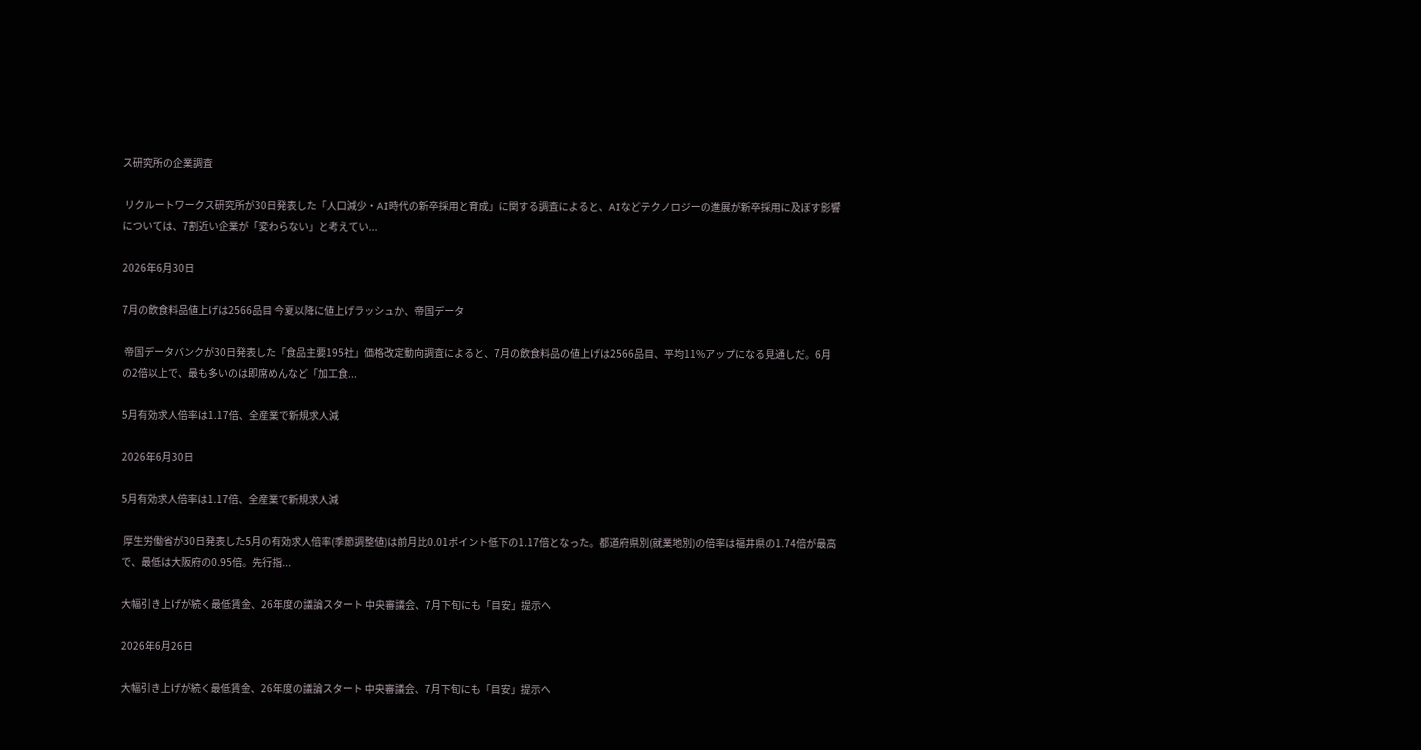ス研究所の企業調査

 リクルートワークス研究所が30日発表した「人口減少・AI時代の新卒採用と育成」に関する調査によると、AIなどテクノロジーの進展が新卒採用に及ぼす影響については、7割近い企業が「変わらない」と考えてい...

2026年6月30日

7月の飲食料品値上げは2566品目 今夏以降に値上げラッシュか、帝国データ

 帝国データバンクが30日発表した「食品主要195社」価格改定動向調査によると、7月の飲食料品の値上げは2566品目、平均11%アップになる見通しだ。6月の2倍以上で、最も多いのは即席めんなど「加工食...

5月有効求人倍率は1.17倍、全産業で新規求人減

2026年6月30日

5月有効求人倍率は1.17倍、全産業で新規求人減

 厚生労働省が30日発表した5月の有効求人倍率(季節調整値)は前月比0.01ポイント低下の1.17倍となった。都道府県別(就業地別)の倍率は福井県の1.74倍が最高で、最低は大阪府の0.95倍。先行指...

大幅引き上げが続く最低賃金、26年度の議論スタート 中央審議会、7月下旬にも「目安」提示へ

2026年6月26日

大幅引き上げが続く最低賃金、26年度の議論スタート 中央審議会、7月下旬にも「目安」提示へ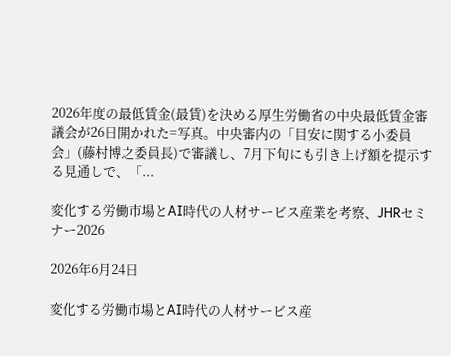2026年度の最低賃金(最賃)を決める厚生労働省の中央最低賃金審議会が26日開かれた=写真。中央審内の「目安に関する小委員会」(藤村博之委員長)で審議し、7月下旬にも引き上げ額を提示する見通しで、「...

変化する労働市場とAI時代の人材サービス産業を考察、JHRセミナー2026

2026年6月24日

変化する労働市場とAI時代の人材サービス産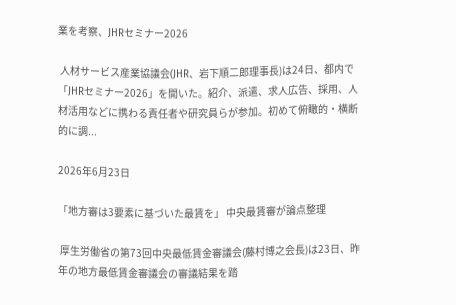業を考察、JHRセミナー2026

 人材サービス産業協議会(JHR、岩下順二郎理事長)は24日、都内で「JHRセミナー2026」を開いた。紹介、派遣、求人広告、採用、人材活用などに携わる責任者や研究員らが参加。初めて俯瞰的・横断的に調...

2026年6月23日

「地方審は3要素に基づいた最賃を」 中央最賃審が論点整理

 厚生労働省の第73回中央最低賃金審議会(藤村博之会長)は23日、昨年の地方最低賃金審議会の審議結果を踏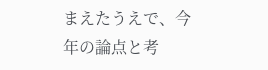まえたうえで、今年の論点と考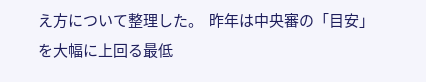え方について整理した。  昨年は中央審の「目安」を大幅に上回る最低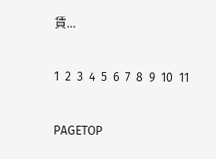賃...

1  2  3  4  5  6  7  8  9  10  11

PAGETOP